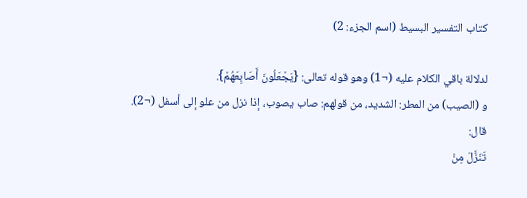كتاب التفسير البسيط (اسم الجزء: 2)

لدلالة باقي الكلام عليه (¬1) وهو قوله تعالى: {يَجْعَلُونَ أَصَابِعَهُمْ}.
و (الصيب) من المطر: الشديد، من قولهم: صاب يصوب، إذا نزل من علو إلى أسفل (¬2).
قال:
تَنَزَّلَ مِنْ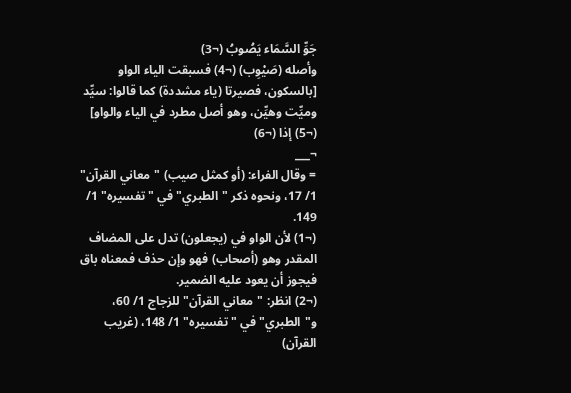جَوِّ السَّمَاء يَصُوبُ (¬3)
وأصله (صَيْوِب) (¬4) فسبقت الياء الواو [بالسكون، فصيرتا (ياء مشددة) كما قالوا: سيِّد وميِّت وهيِّن، وهو أصل مطرد في الياء والواو] (¬5) إذا (¬6)
¬___
= وقال الفراء: (أو كمثل صيب) "معاني القرآن" 1/ 17، ونحوه ذكر "الطبري" في "تفسيره" 1/ 149.
(¬1) لأن الواو في (يجعلون) تدل على المضاف المقدر وهو (أصحاب) فهو وإن حذف فمعناه باق فيجوز أن يعود عليه الضمير.
(¬2) انظر: "معاني القرآن" للزجاج 1/ 60، و"الطبري" في "تفسيره" 1/ 148، (غريب القرآن)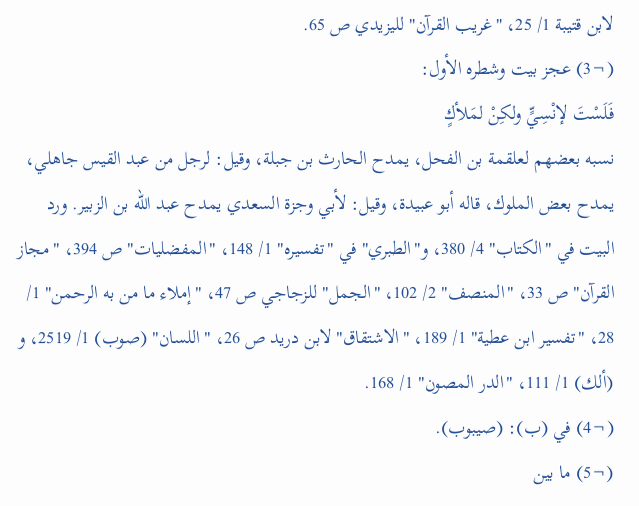لابن قتيبة 1/ 25، "غريب القرآن" لليزيدي ص 65.
(¬3) عجز بيت وشطره الأول:
فَلَسْتَ لإنْسِيٍّ ولكِنْ لمَلأكٍ
نسبه بعضهم لعلقمة بن الفحل، يمدح الحارث بن جبلة، وقيل: لرجل من عبد القيس جاهلي، يمدح بعض الملوك، قاله أبو عبيدة، وقيل: لأبي وجزة السعدي يمدح عبد الله بن الزبير. ورد البيت في "الكتاب" 4/ 380، و"الطبري" في "تفسيره" 1/ 148، "المفضليات" ص 394، "مجاز القرآن" ص 33، "المنصف" 2/ 102، "الجمل" للزجاجي ص 47، "إملاء ما من به الرحمن" 1/ 28، "تفسير ابن عطية" 1/ 189، "الاشتقاق" لابن دريد ص 26، "اللسان" (صوب) 1/ 2519، و (ألك) 1/ 111، "الدر المصون" 1/ 168.
(¬4) في (ب): (صيبوب).
(¬5) ما بين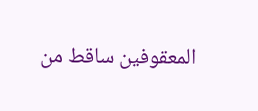المعقوفين ساقط من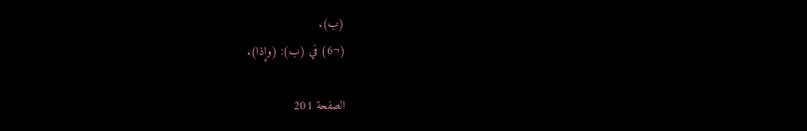(ب).
(¬6) في (ب): (وإذا).

الصفحة 201